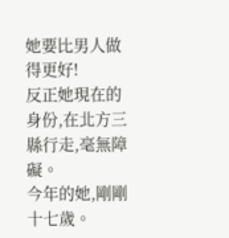她要比男人做得更好!
反正她現在的身份,在北方三縣行走,毫無障礙。
今年的她,剛剛十七歲。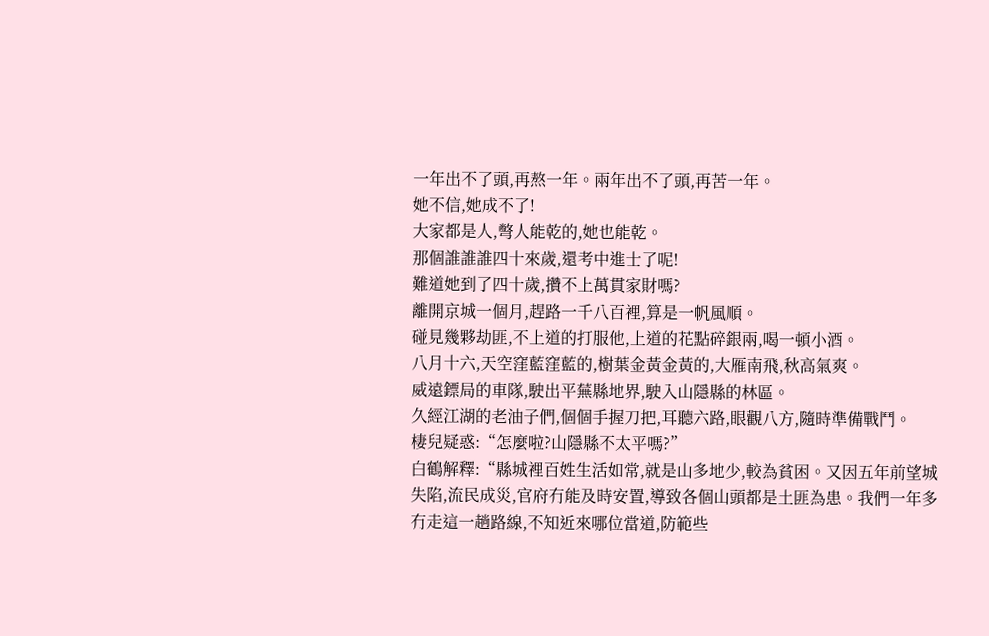一年出不了頭,再熬一年。兩年出不了頭,再苦一年。
她不信,她成不了!
大家都是人,彆人能乾的,她也能乾。
那個誰誰誰四十來歲,還考中進士了呢!
難道她到了四十歲,攢不上萬貫家財嗎?
離開京城一個月,趕路一千八百裡,算是一帆風順。
碰見幾夥劫匪,不上道的打服他,上道的花點碎銀兩,喝一頓小酒。
八月十六,天空窪藍窪藍的,樹葉金黃金黃的,大雁南飛,秋高氣爽。
威遠鏢局的車隊,駛出平蕪縣地界,駛入山隱縣的林區。
久經江湖的老油子們,個個手握刀把,耳聽六路,眼觀八方,隨時準備戰鬥。
棲兒疑惑:“怎麼啦?山隱縣不太平嗎?”
白鶴解釋:“縣城裡百姓生活如常,就是山多地少,較為貧困。又因五年前望城失陷,流民成災,官府冇能及時安置,導致各個山頭都是土匪為患。我們一年多冇走這一趟路線,不知近來哪位當道,防範些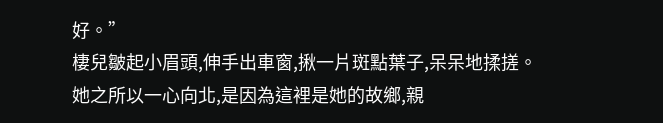好。”
棲兒皺起小眉頭,伸手出車窗,揪一片斑點葉子,呆呆地揉搓。
她之所以一心向北,是因為這裡是她的故鄉,親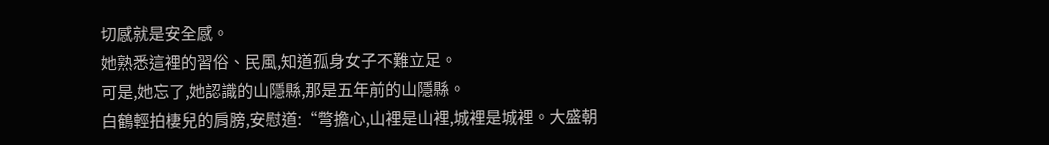切感就是安全感。
她熟悉這裡的習俗、民風,知道孤身女子不難立足。
可是,她忘了,她認識的山隱縣,那是五年前的山隱縣。
白鶴輕拍棲兒的肩膀,安慰道:“彆擔心,山裡是山裡,城裡是城裡。大盛朝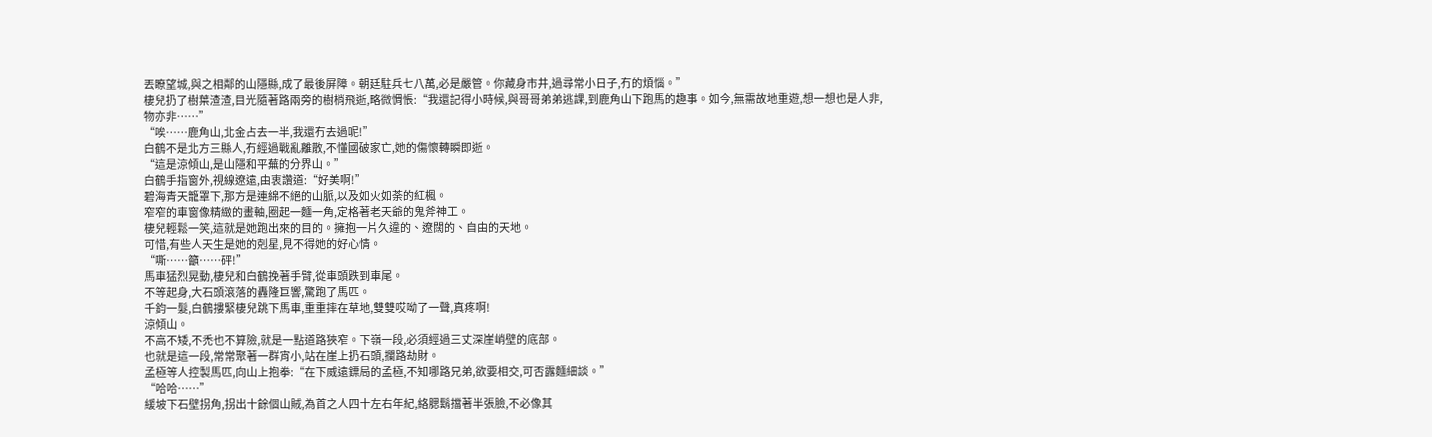丟瞭望城,與之相鄰的山隱縣,成了最後屏障。朝廷駐兵七八萬,必是嚴管。你藏身市井,過尋常小日子,冇的煩惱。”
棲兒扔了樹葉渣渣,目光隨著路兩旁的樹梢飛逝,略微惆悵:“我還記得小時候,與哥哥弟弟逃課,到鹿角山下跑馬的趣事。如今,無需故地重遊,想一想也是人非,物亦非……”
“唉……鹿角山,北金占去一半,我還冇去過呢!”
白鶴不是北方三縣人,冇經過戰亂離散,不懂國破家亡,她的傷懷轉瞬即逝。
“這是涼傾山,是山隱和平蕪的分界山。”
白鶴手指窗外,視線遼遠,由衷讚道:“好美啊!”
碧海青天籠罩下,那方是連綿不絕的山脈,以及如火如荼的紅楓。
窄窄的車窗像精緻的畫軸,圈起一麵一角,定格著老天爺的鬼斧神工。
棲兒輕鬆一笑,這就是她跑出來的目的。擁抱一片久違的、遼闊的、自由的天地。
可惜,有些人天生是她的剋星,見不得她的好心情。
“嘶……籲……砰!”
馬車猛烈晃動,棲兒和白鶴挽著手臂,從車頭跌到車尾。
不等起身,大石頭滾落的轟隆巨響,驚跑了馬匹。
千鈞一髮,白鶴摟緊棲兒跳下馬車,重重摔在草地,雙雙哎呦了一聲,真疼啊!
涼傾山。
不高不矮,不禿也不算險,就是一點道路狹窄。下嶺一段,必須經過三丈深崖峭壁的底部。
也就是這一段,常常聚著一群宵小,站在崖上扔石頭,攔路劫財。
孟極等人控製馬匹,向山上抱拳:“在下威遠鏢局的孟極,不知哪路兄弟,欲要相交,可否露麵細談。”
“哈哈……”
緩坡下石壁拐角,拐出十餘個山賊,為首之人四十左右年紀,絡腮鬍擋著半張臉,不必像其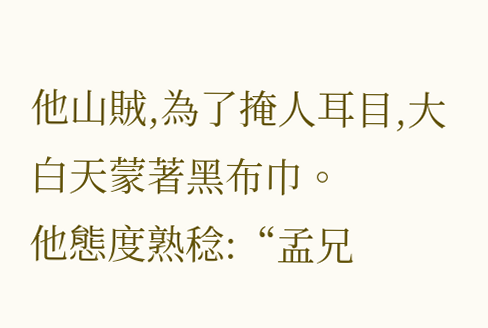他山賊,為了掩人耳目,大白天蒙著黑布巾。
他態度熟稔:“孟兄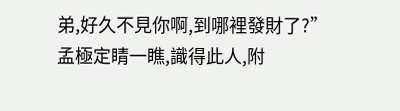弟,好久不見你啊,到哪裡發財了?”
孟極定睛一瞧,識得此人,附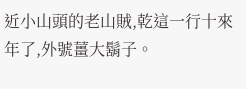近小山頭的老山賊,乾這一行十來年了,外號薑大鬍子。